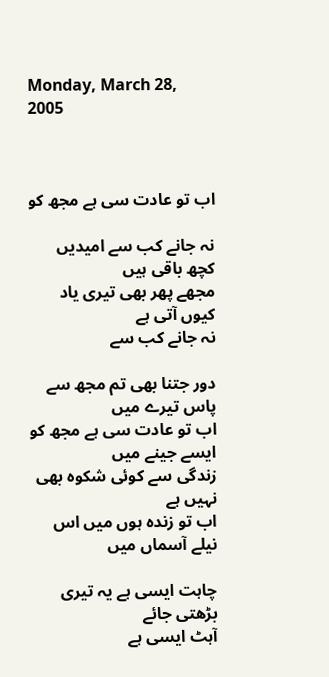Monday, March 28, 2005



اب تو عادت سی ہے مجھ کو

نہ جانے کب سے امیدیں کچھ باقی ہیں
مجھے پھر بھی تیری یاد کیوں آتی ہے
نہ جانے کب سے

دور جتنا بھی تم مجھ سے پاس تیرے میں
اب تو عادت سی ہے مجھ کو ایسے جینے میں
زندگی سے کوئی شکوہ بھی نہیں ہے
اب تو زندہ ہوں میں اس نیلے آسماں میں

چاہت ایسی ہے یہ تیری بڑھتی جائے
آہٹ ایسی ہے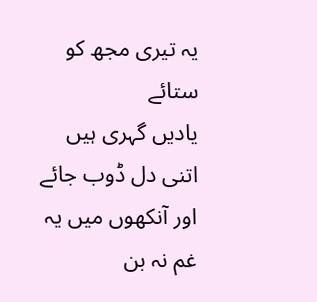یہ تیری مجھ کو ستائے
یادیں گہری ہیں اتنی دل ڈوب جائے
اور آنکھوں میں یہ غم نہ بن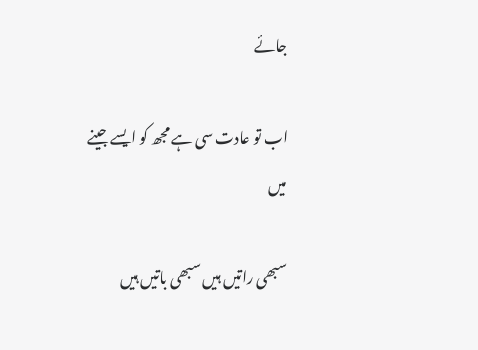جائے

اب تو عادت سی ہے مجھ کو ایسے جینے میں

سبھی راتیں ہیں سبھی باتیں ہیں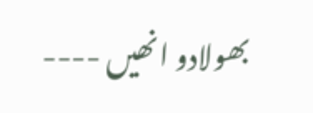بھولادو انھیں ----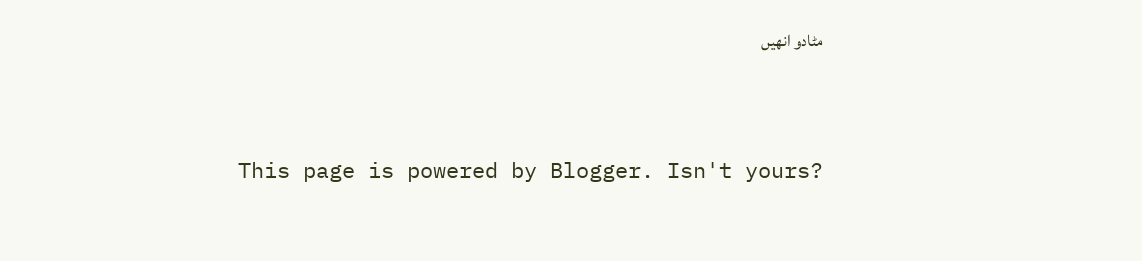مٹادو انھیں


This page is powered by Blogger. Isn't yours?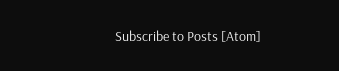Subscribe to Posts [Atom]